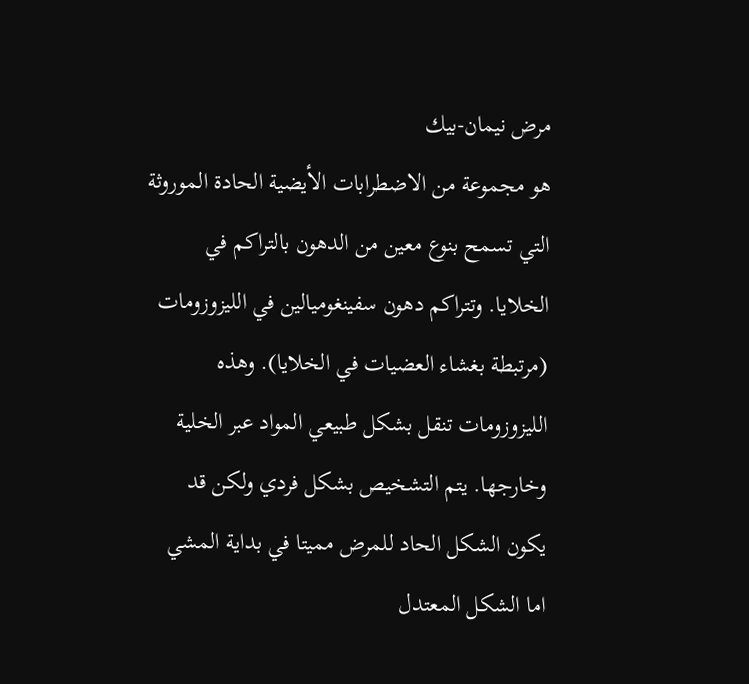مرض نيمان-بيك
هو مجموعة من الاضطرابات الأيضية الحادة الموروثة التي تسمح بنوع معين من الدهون بالتراكم في الخلايا. وتتراكم دهون سفينغوميالين في الليزوزومات (مرتبطة بغشاء العضيات في الخلايا). وهذه الليزوزومات تنقل بشكل طبيعي المواد عبر الخلية وخارجها. يتم التشخيص بشكل فردي ولكن قد يكون الشكل الحاد للمرض مميتا في بداية المشي اما الشكل المعتدل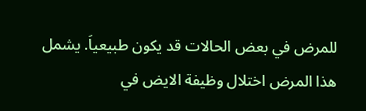للمرض في بعض الحالات قد يكون طبيعياَ. يشمل هذا المرض اختلال وظيفة الايض في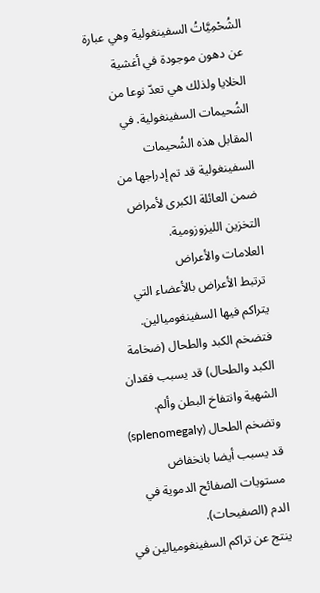الشُحْمِيَّاتُ السفينغولية وهي عبارة عن دهون موجودة في أغشية الخلايا ولذلك هي تعدّ نوعا من الشُحيمات السفينغولية. في المقابل هذه الشُحيمات السفينغولية قد تم إدراجها من ضمن العائلة الكبرى لأمراض التخزين الليزوزومية.
العلامات والأعراض
ترتبط الأعراض بالأعضاء التي يتراكم فيها السفينغوميالين. فتضخم الكبد والطحال (ضخامة الكبد والطحال) قد يسبب فقدان الشهية وانتفاخ البطن وألم. وتضخم الطحال (splenomegaly) قد يسبب أيضا بانخفاض مستويات الصفائح الدموية في الدم (الصفيحات).
ينتج عن تراكم السفينغوميالين في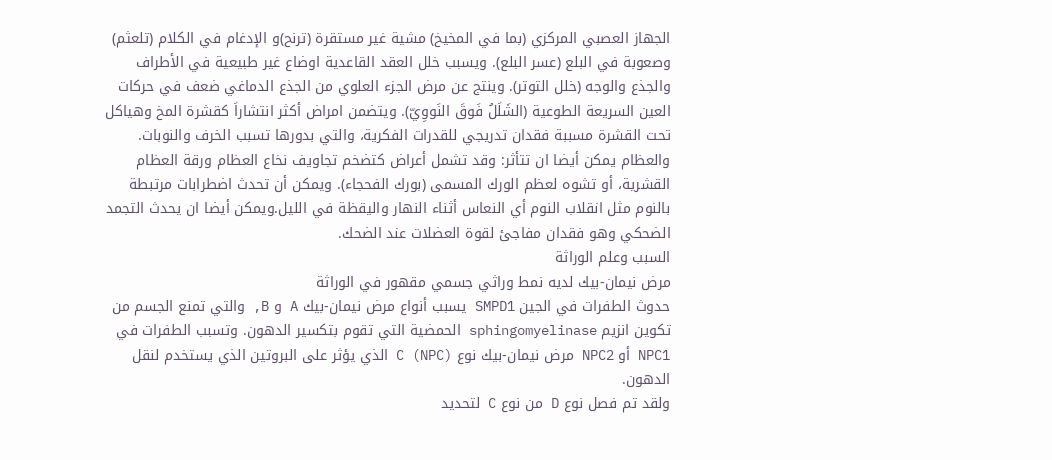الجهاز العصبي المركزي (بما في المخيخ) مشية غير مستقرة (ترنح)و الإدغام في الكلام (تلعثم) وصعوبة في البلع (عسر البلع). ويسبب خلل العقد القاعدية اوضاع غير طبيعية في الأطراف والجذع والوجه (خلل التوتر). وينتج عن مرض الجزء العلوي من الجذع الدماغي ضعف في حركات العين السريعة الطوعية (الشَلَلُ فَوقَ النَووِيّ). ويتضمن امراض أكثر انتشاراَ كقشرة المخ وهياكل تحت القشرة مسببة فقدان تدريجي للقدرات الفكرية، والتي بدورها تسبب الخرف والنوبات.
والعظام يمكن أيضا ان تتأثر: وقد تشمل أعراض كتضخم تجاويف نخاع العظام ورقة العظام القشرية، أو تشوه لعظم الورك المسمى (بورك الفحجاء). ويمكن أن تحدث اضطرابات مرتبطة بالنوم مثل انقلاب النوم أي النعاس أثناء النهار واليقظة في الليل.ويمكن أيضا ان يحدث التجمد الضحكي وهو فقدان مفاجئ لقوة العضلات عند الضحك.
السبب وعلم الوراثة
مرض نيمان-بيك لديه نمط وراثي جسمي مقهور في الوراثة
حدوث الطفرات في الجين SMPD1 يسبب أنواع مرض نيمان-بيك A و B, والتي تمنع الجسم من تكوين انزيم sphingomyelinase الحمضية التي تقوم بتكسير الدهون. وتسبب الطفرات في NPC1 أو NPC2 مرض نيمان-بيك نوع C (NPC) الذي يؤثر على البروتين الذي يستخدم لنقل الدهون.
ولقد تم فصل نوع D من نوع C لتحديد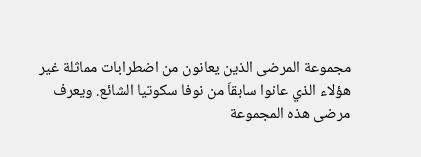مجموعة المرضى الذين يعانون من اضطرابات مماثلة غير هؤلاء الذي عانوا سابقاَ من نوفا سكوتيا الشائع. ويعرف مرضى هذه المجموعة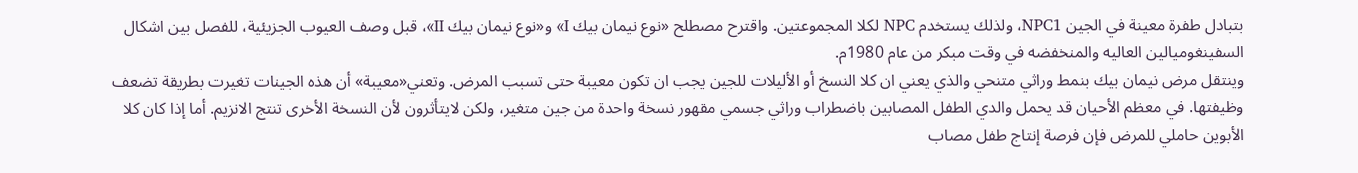بتبادل طفرة معينة في الجين NPC1، ولذلك يستخدم NPC لكلا المجموعتين. واقترح مصطلح «نوع نيمان بيك I» و«نوع نيمان بيك II»، قبل وصف العيوب الجزيئية، للفصل بين اشكال السفينغوميالين العاليه والمنخفضه في وقت مبكر من عام 1980م.
وينتقل مرض نيمان بيك بنمط وراثي متنحي والذي يعني ان كلا النسخ أو الأليلات للجين يجب ان تكون معيبة حتى تسبب المرض. وتعني«معيبة» أن هذه الجينات تغيرت بطريقة تضعف وظيفتها. في معظم الأحيان قد يحمل والدي الطفل المصابين باضطراب وراثي جسمي مقهور نسخة واحدة من جين متغير، ولكن لايتأثرون لأن النسخة الأخرى تنتج الانزيم. أما إذا كان كلا الأبوين حاملي للمرض فإن فرصة إنتاج طفل مصاب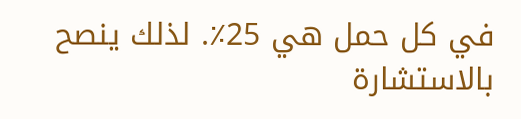في كل حمل هي 25٪. لذلك ينصح بالاستشارة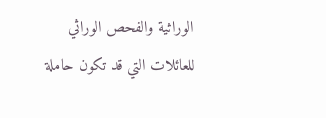الوراثية والفحص الوراثي للعائلات التي قد تكون حاملة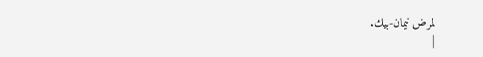لمرض نيمان-بيك.
|